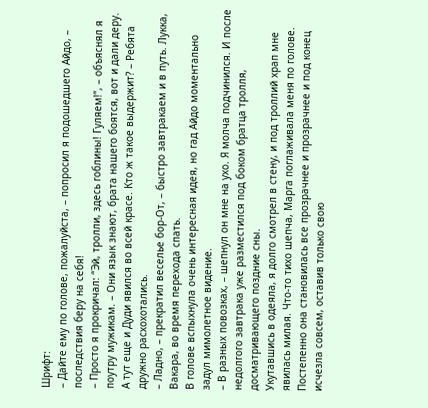Шрифт:
– Дайте ему по голове, пожалуйста, – попросил я подошедшего Айдо, – последствия беру на себя!
– Просто я прокричал: “Эй, тролли, здесь гоблины! Гуляем!”, – объяснял я поутру мужикам. – Они язык знают, брата нашего боятся, вот и дали деру. А тут еще и Дуди явился во всей красе. Кто ж такое выдержит? – Ребята дружно расхохотались.
– Ладно, – прекратил веселье бор-От, – быстро завтракаем и в путь. Лукка, Вакара, во время перехода спать.
В голове вспыхнула очень интересная идея, но гад Айдо моментально задул мимолетное видение.
– В разных повозках, – шепнул он мне на ухо. Я молча подчинился. И после недолгого завтрака уже разместился под боком братца тролля, досматривающего поздние сны.
Укутавшись в одеяла, я долго смотрел в стену, и под троллий храп мне явилась милая. Что-то тихо шепча, Марга поглаживала меня по голове. Постепенно она становилась все прозрачнее и прозрачнее и под конец исчезла совсем, оставив только свою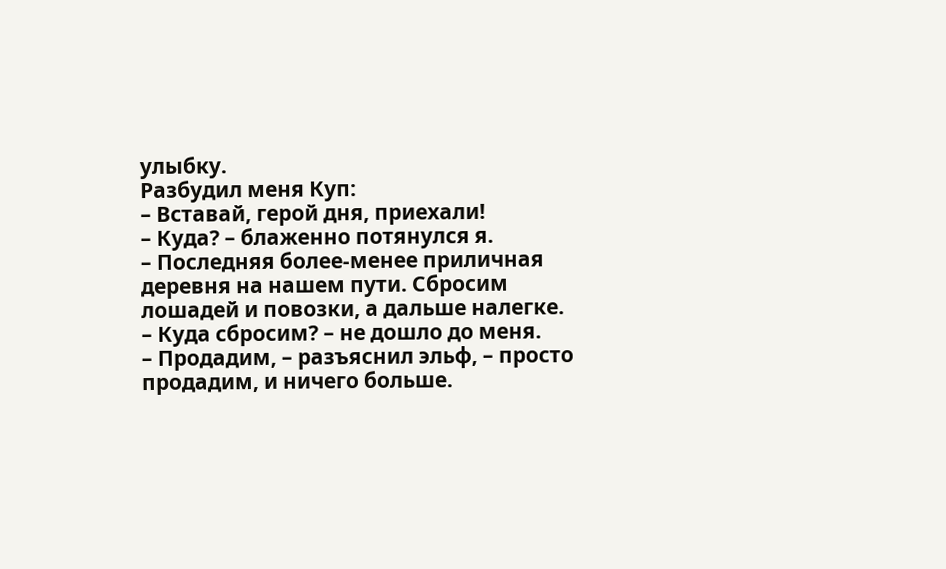улыбку.
Разбудил меня Куп:
– Вставай, герой дня, приехали!
– Куда? – блаженно потянулся я.
– Последняя более-менее приличная деревня на нашем пути. Сбросим лошадей и повозки, а дальше налегке.
– Куда сбросим? – не дошло до меня.
– Продадим, – разъяснил эльф, – просто продадим, и ничего больше.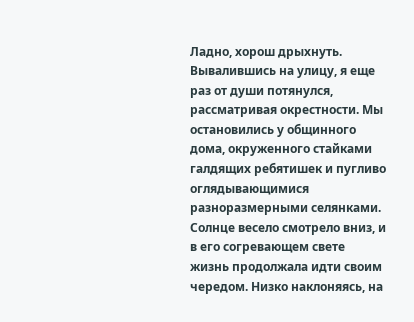Ладно, хорош дрыхнуть.
Вывалившись на улицу, я еще раз от души потянулся, рассматривая окрестности. Мы остановились у общинного дома, окруженного стайками галдящих ребятишек и пугливо оглядывающимися разноразмерными селянками.
Солнце весело смотрело вниз, и в его согревающем свете жизнь продолжала идти своим чередом. Низко наклоняясь, на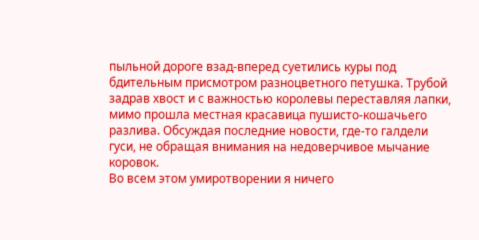пыльной дороге взад-вперед суетились куры под бдительным присмотром разноцветного петушка. Трубой задрав хвост и с важностью королевы переставляя лапки, мимо прошла местная красавица пушисто-кошачьего разлива. Обсуждая последние новости, где-то галдели гуси, не обращая внимания на недоверчивое мычание коровок.
Во всем этом умиротворении я ничего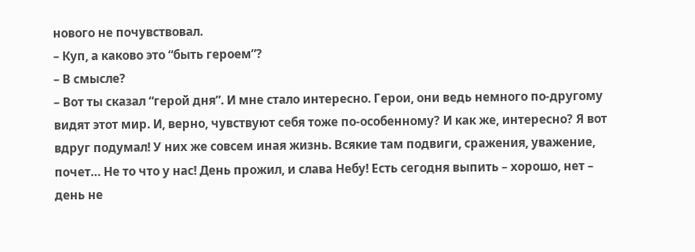нового не почувствовал.
– Куп, а каково это “быть героем”?
– В смысле?
– Вот ты сказал “герой дня”. И мне стало интересно. Герои, они ведь немного по-другому видят этот мир. И, верно, чувствуют себя тоже по-особенному? И как же, интересно? Я вот вдруг подумал! У них же совсем иная жизнь. Всякие там подвиги, сражения, уважение, почет… Не то что у нас! День прожил, и слава Небу! Есть сегодня выпить – хорошо, нет – день не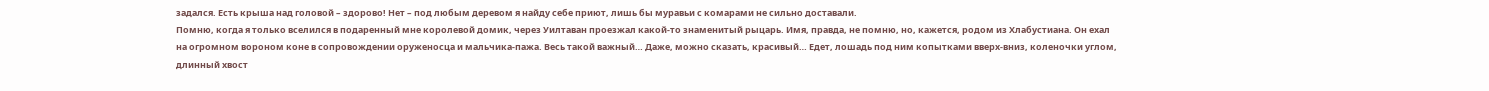задался. Есть крыша над головой – здорово! Нет – под любым деревом я найду себе приют, лишь бы муравьи с комарами не сильно доставали.
Помню, когда я только вселился в подаренный мне королевой домик, через Уилтаван проезжал какой-то знаменитый рыцарь. Имя, правда, не помню, но, кажется, родом из Хлабустиана. Он ехал на огромном вороном коне в сопровождении оруженосца и мальчика-пажа. Весь такой важный… Даже, можно сказать, красивый… Едет, лошадь под ним копытками вверх-вниз, коленочки углом, длинный хвост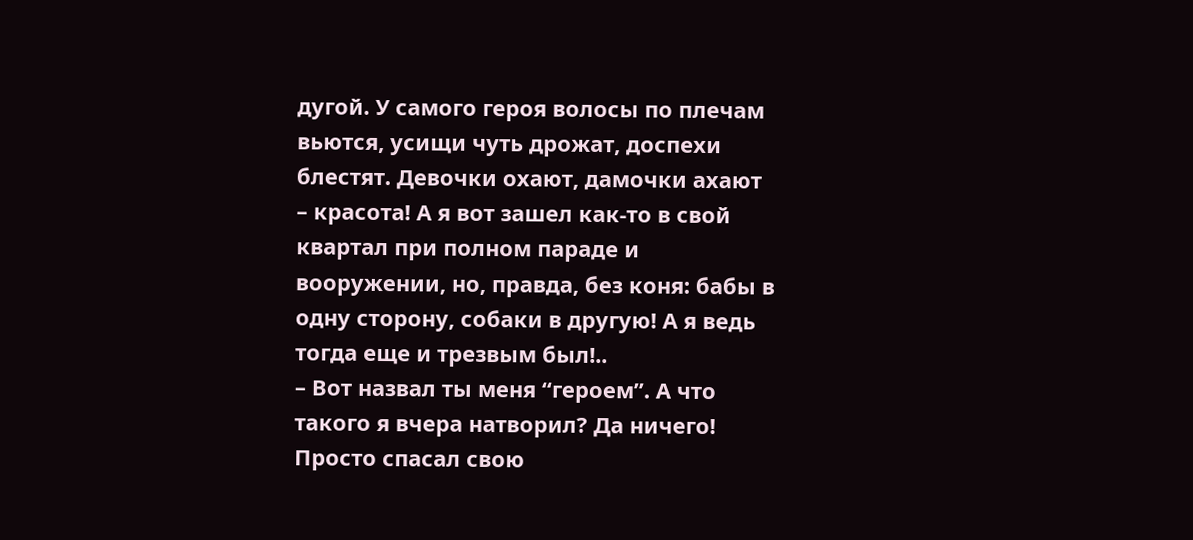дугой. У самого героя волосы по плечам вьются, усищи чуть дрожат, доспехи блестят. Девочки охают, дамочки ахают – красота! А я вот зашел как-то в свой квартал при полном параде и вооружении, но, правда, без коня: бабы в одну сторону, собаки в другую! А я ведь тогда еще и трезвым был!..
– Вот назвал ты меня “героем”. А что такого я вчера натворил? Да ничего! Просто спасал свою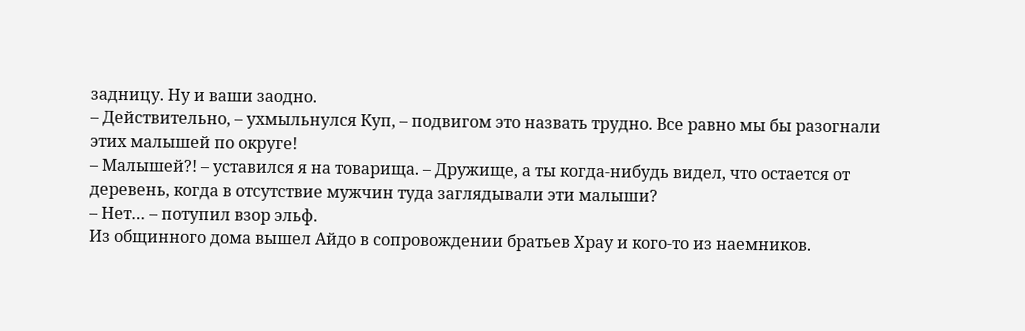задницу. Ну и ваши заодно.
– Действительно, – ухмыльнулся Куп, – подвигом это назвать трудно. Все равно мы бы разогнали этих малышей по округе!
– Малышей?! – уставился я на товарища. – Дружище, а ты когда-нибудь видел, что остается от деревень, когда в отсутствие мужчин туда заглядывали эти малыши?
– Нет… – потупил взор эльф.
Из общинного дома вышел Айдо в сопровождении братьев Храу и кого-то из наемников.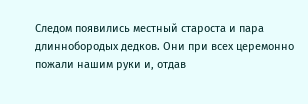Следом появились местный староста и пара длиннобородых дедков. Они при всех церемонно пожали нашим руки и, отдав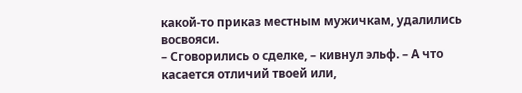какой-то приказ местным мужичкам, удалились восвояси.
– Сговорились о сделке, – кивнул эльф. – А что касается отличий твоей или,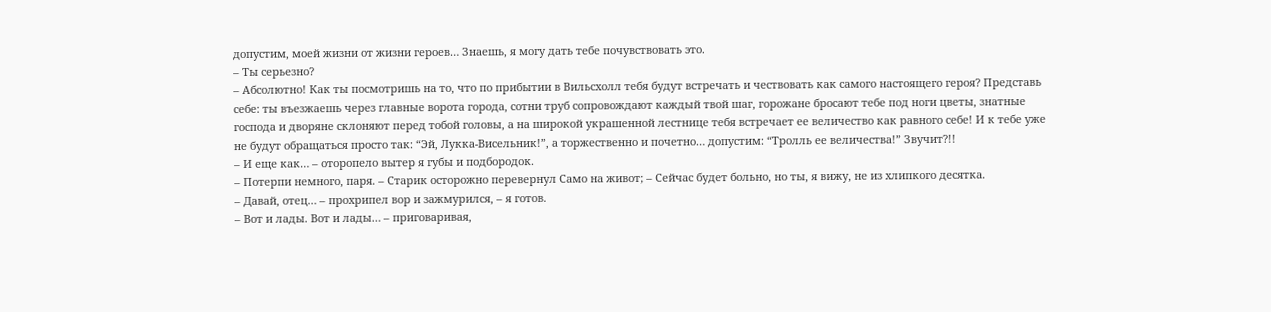допустим, моей жизни от жизни героев… Знаешь, я могу дать тебе почувствовать это.
– Ты серьезно?
– Абсолютно! Как ты посмотришь на то, что по прибытии в Вильсхолл тебя будут встречать и чествовать как самого настоящего героя? Представь себе: ты въезжаешь через главные ворота города, сотни труб сопровождают каждый твой шаг, горожане бросают тебе под ноги цветы, знатные господа и дворяне склоняют перед тобой головы, а на широкой украшенной лестнице тебя встречает ее величество как равного себе! И к тебе уже не будут обращаться просто так: “Эй, Лукка-Висельник!”, а торжественно и почетно… допустим: “Тролль ее величества!” Звучит?!!
– И еще как… – оторопело вытер я губы и подбородок.
– Потерпи немного, паря. – Старик осторожно перевернул Само на живот; – Сейчас будет больно, но ты, я вижу, не из хлипкого десятка.
– Давай, отец… – прохрипел вор и зажмурился, – я готов.
– Вот и лады. Вот и лады… – приговаривая,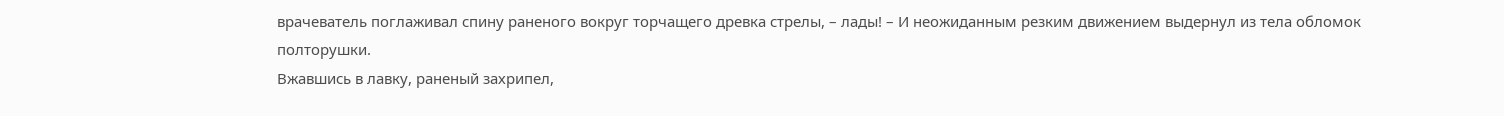врачеватель поглаживал спину раненого вокруг торчащего древка стрелы, – лады! – И неожиданным резким движением выдернул из тела обломок полторушки.
Вжавшись в лавку, раненый захрипел,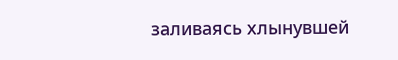заливаясь хлынувшей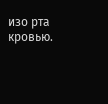изо рта кровью.